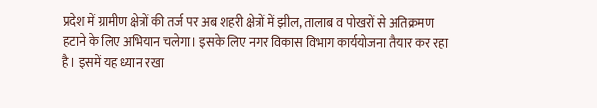प्रदेश में ग्रामीण क्षेत्रों की तर्ज पर अब शहरी क्षेत्रों में झील, तालाब व पोखरों से अतिक्रमण हटाने के लिए अभियान चलेगा। इसके लिए नगर विकास विभाग कार्ययोजना तैयार कर रहा है। इसमें यह ध्यान रखा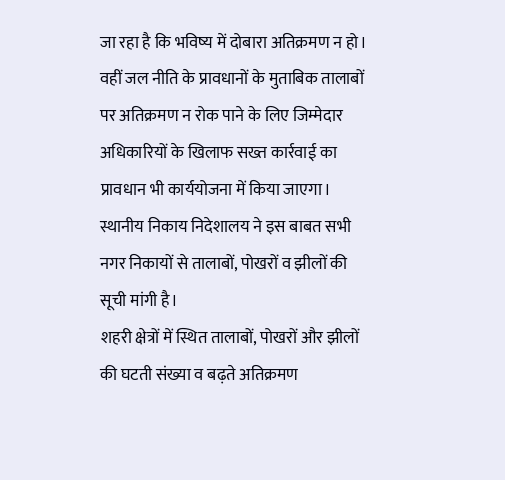जा रहा है कि भविष्य में दोबारा अतिक्रमण न हो। वहीं जल नीति के प्रावधानों के मुताबिक तालाबों पर अतिक्रमण न रोक पाने के लिए जिम्मेदार अधिकारियों के खिलाफ सख्त कार्रवाई का प्रावधान भी कार्ययोजना में किया जाएगा। स्थानीय निकाय निदेशालय ने इस बाबत सभी नगर निकायों से तालाबों, पोखरों व झीलों की सूची मांगी है।
शहरी क्षेत्रों में स्थित तालाबों, पोखरों और झीलों की घटती संख्या व बढ़ते अतिक्रमण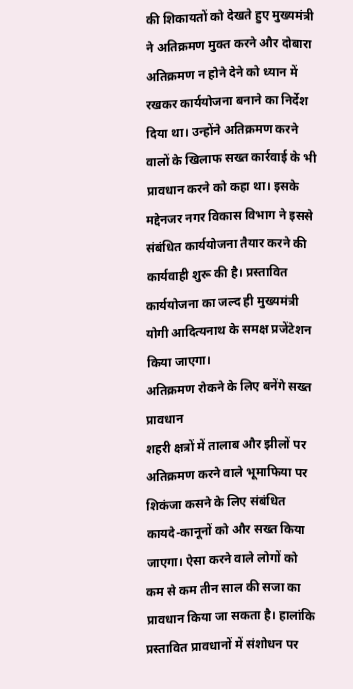की शिकायतों को देखते हुए मुख्यमंत्री ने अतिक्रमण मुक्त करने और दोबारा अतिक्रमण न होने देने को ध्यान में रखकर कार्ययोजना बनाने का निर्देश दिया था। उन्होंने अतिक्रमण करने वालों के खिलाफ सख्त कार्रवाई के भी प्रावधान करने को कहा था। इसके मद्देनजर नगर विकास विभाग ने इससे संबंधित कार्ययोजना तैयार करने की कार्यवाही शुरू की है। प्रस्तावित कार्ययोजना का जल्द ही मुख्यमंत्री योगी आदित्यनाथ के समक्ष प्रजेंटेशन किया जाएगा।
अतिक्रमण रोकने के लिए बनेंगे सख्त प्रावधान
शहरी क्षत्रों में तालाब और झीलों पर अतिक्रमण करने वाले भूमाफिया पर शिकंजा कसने के लिए संबंधित कायदे-कानूनों को और सख्त किया जाएगा। ऐसा करने वाले लोगों को कम से कम तीन साल की सजा का प्रावधान किया जा सकता है। हालांकि प्रस्तावित प्रावधानों में संशोधन पर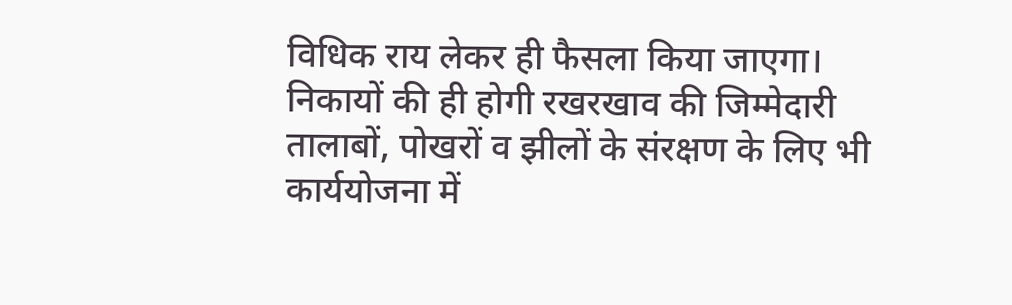विधिक राय लेकर ही फैसला किया जाएगा।
निकायों की ही होगी रखरखाव की जिम्मेदारी
तालाबों, पोखरों व झीलों के संरक्षण के लिए भी कार्ययोजना में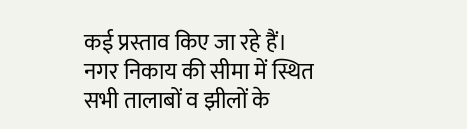कई प्रस्ताव किए जा रहे हैं। नगर निकाय की सीमा में स्थित सभी तालाबों व झीलों के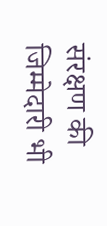संरक्षण की जिम्मेदारी भी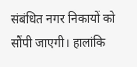संबंधित नगर निकायों को सौंपी जाएगी। हालांकि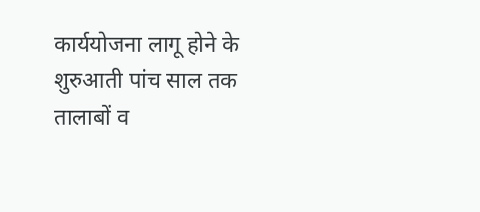कार्ययोजना लागू होने के शुरुआती पांच साल तक तालाबों व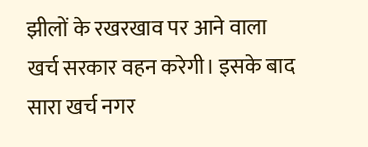झीलों के रखरखाव पर आने वाला खर्च सरकार वहन करेगी। इसके बाद सारा खर्च नगर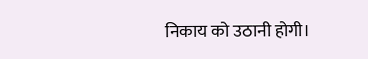निकाय को उठानी होगी।